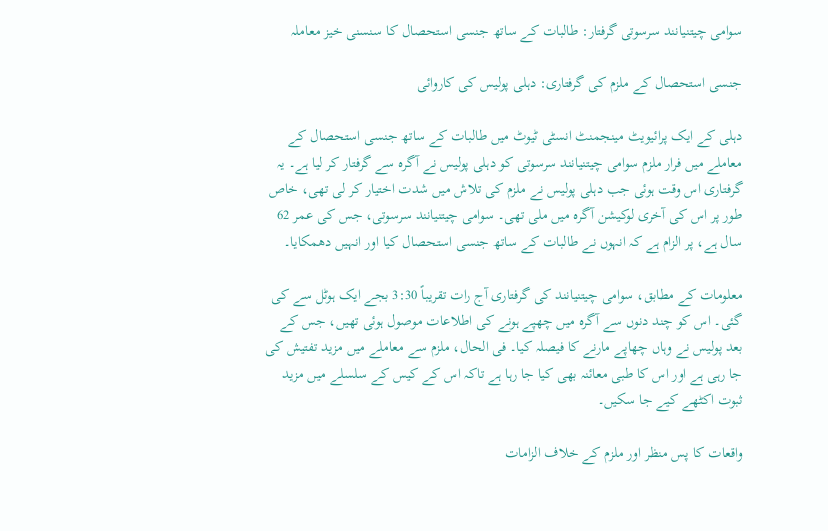سوامی چیتنیانند سرسوتی گرفتار: طالبات کے ساتھ جنسی استحصال کا سنسنی خیز معاملہ

جنسی استحصال کے ملزم کی گرفتاری: دہلی پولیس کی کاروائی

دہلی کے ایک پرائیویٹ مینجمنٹ انسٹی ٹیوٹ میں طالبات کے ساتھ جنسی استحصال کے معاملے میں فرار ملزم سوامی چیتنیانند سرسوتی کو دہلی پولیس نے آگرہ سے گرفتار کر لیا ہے۔ یہ گرفتاری اس وقت ہوئی جب دہلی پولیس نے ملزم کی تلاش میں شدت اختیار کر لی تھی، خاص طور پر اس کی آخری لوکیشن آگرہ میں ملی تھی۔ سوامی چیتنیانند سرسوتی، جس کی عمر 62 سال ہے، پر الزام ہے کہ انہوں نے طالبات کے ساتھ جنسی استحصال کیا اور انہیں دھمکایا۔

معلومات کے مطابق، سوامی چیتنیانند کی گرفتاری آج رات تقریباً 3:30 بجے ایک ہوٹل سے کی گئی۔ اس کو چند دنوں سے آگرہ میں چھپے ہونے کی اطلاعات موصول ہوئی تھیں، جس کے بعد پولیس نے وہاں چھاپے مارنے کا فیصلہ کیا۔ فی الحال، ملزم سے معاملے میں مزید تفتیش کی جا رہی ہے اور اس کا طبی معائنہ بھی کیا جا رہا ہے تاکہ اس کے کیس کے سلسلے میں مزید ثبوت اکٹھے کیے جا سکیں۔

واقعات کا پس منظر اور ملزم کے خلاف الزامات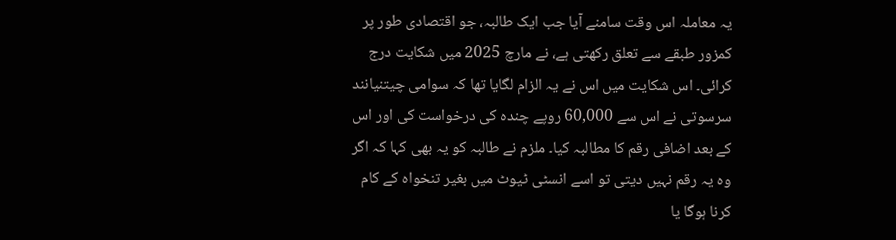یہ معاملہ اس وقت سامنے آیا جب ایک طالبہ، جو اقتصادی طور پر کمزور طبقے سے تعلق رکھتی ہے، نے مارچ 2025 میں شکایت درج کرائی۔ اس شکایت میں اس نے یہ الزام لگایا تھا کہ سوامی چیتنیانند سرسوتی نے اس سے 60,000 روپے چندہ کی درخواست کی اور اس کے بعد اضافی رقم کا مطالبہ کیا۔ ملزم نے طالبہ کو یہ بھی کہا کہ اگر وہ یہ رقم نہیں دیتی تو اسے انسٹی ٹیوٹ میں بغیر تنخواہ کے کام کرنا ہوگا یا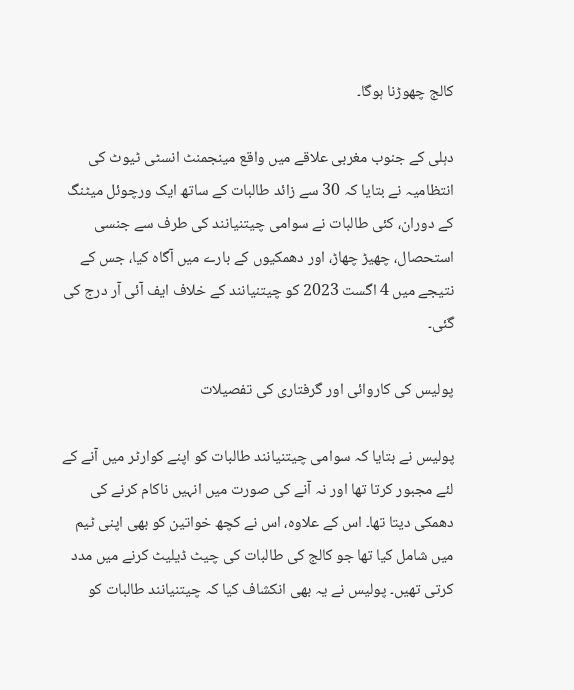کالج چھوڑنا ہوگا۔

دہلی کے جنوب مغربی علاقے میں واقع مینجمنٹ انسٹی ٹیوٹ کی انتظامیہ نے بتایا کہ 30 سے زائد طالبات کے ساتھ ایک ورچوئل میٹنگ کے دوران، کئی طالبات نے سوامی چیتنیانند کی طرف سے جنسی استحصال، چھیڑ چھاڑ، اور دھمکیوں کے بارے میں آگاہ کیا، جس کے نتیجے میں 4 اگست 2023 کو چیتنیانند کے خلاف ایف آئی آر درج کی گئی۔

پولیس کی کاروائی اور گرفتاری کی تفصیلات

پولیس نے بتایا کہ سوامی چیتنیانند طالبات کو اپنے کوارٹر میں آنے کے لئے مجبور کرتا تھا اور نہ آنے کی صورت میں انہیں ناکام کرنے کی دھمکی دیتا تھا۔ اس کے علاوہ، اس نے کچھ خواتین کو بھی اپنی ٹیم میں شامل کیا تھا جو کالج کی طالبات کی چیٹ ڈیلیٹ کرنے میں مدد کرتی تھیں۔ پولیس نے یہ بھی انکشاف کیا کہ چیتنیانند طالبات کو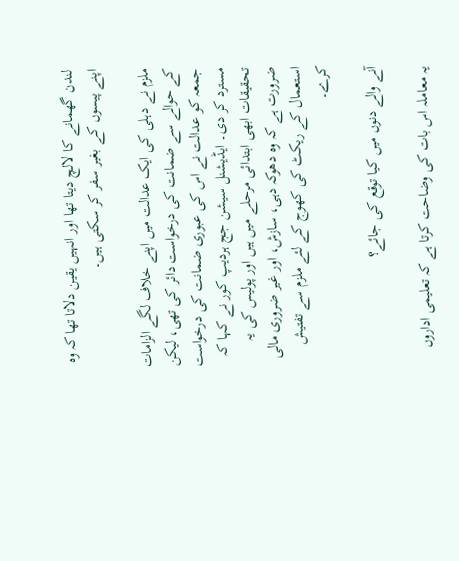لندن گھمانے کا لالچ دیتا تھا اور انہیں یقین دلاتا تھا کہ وہ اپنے پیسوں کے بغیر سفر کر سکتی ہیں۔

ملزم نے دہلی کی ایک عدالت میں اپنے خلاف لگے الزامات کے حوالے سے ضمانت کی درخواست دائر کی تھی، لیکن جمعہ کو عدالت نے اس کی عبوری ضمانت کی درخواست مسترد کر دی۔ ایڈیشنل سیشن جج ہردیپ کور نے کہا کہ تحقیقات ابھی ابتدائی مرحلے میں ہیں اور پولیس کی یہ ضرورت ہے کہ وہ دھوکہ دہی، سازش، اور غیر ضروری مالی استعمال کے ریکٹ کی کھوج کے لئے ملزم سے تفتیش کرے۔

آنے والے دنوں میں کیا توقع کی جائے؟

یہ معاملہ اس بات کی وضاحت کرتا ہے کہ تعلیمی اداروں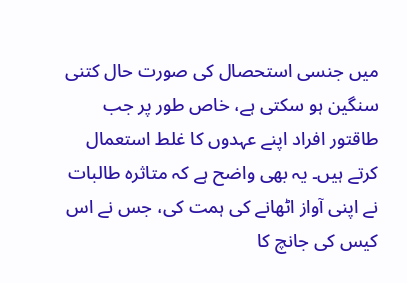میں جنسی استحصال کی صورت حال کتنی سنگین ہو سکتی ہے، خاص طور پر جب طاقتور افراد اپنے عہدوں کا غلط استعمال کرتے ہیں۔ یہ بھی واضح ہے کہ متاثرہ طالبات نے اپنی آواز اٹھانے کی ہمت کی، جس نے اس کیس کی جانچ کا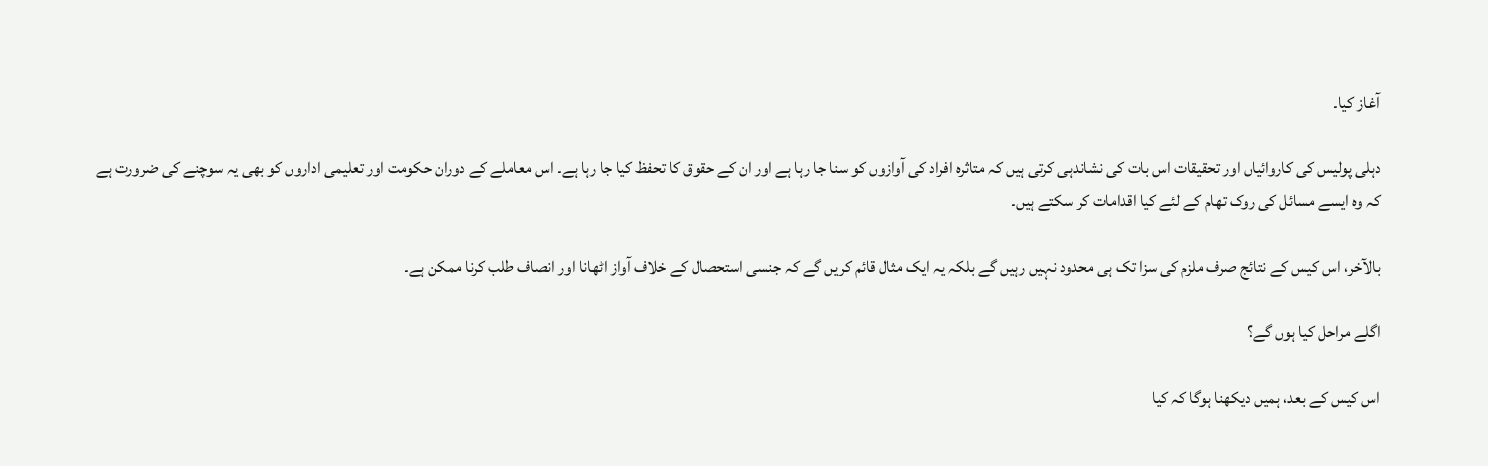آغاز کیا۔

دہلی پولیس کی کاروائیاں اور تحقیقات اس بات کی نشاندہی کرتی ہیں کہ متاثرہ افراد کی آوازوں کو سنا جا رہا ہے اور ان کے حقوق کا تحفظ کیا جا رہا ہے۔ اس معاملے کے دوران حکومت اور تعلیمی اداروں کو بھی یہ سوچنے کی ضرورت ہے کہ وہ ایسے مسائل کی روک تھام کے لئے کیا اقدامات کر سکتے ہیں۔

بالآخر، اس کیس کے نتائج صرف ملزم کی سزا تک ہی محدود نہیں رہیں گے بلکہ یہ ایک مثال قائم کریں گے کہ جنسی استحصال کے خلاف آواز اٹھانا اور انصاف طلب کرنا ممکن ہے۔

اگلے مراحل کیا ہوں گے؟

اس کیس کے بعد، ہمیں دیکھنا ہوگا کہ کیا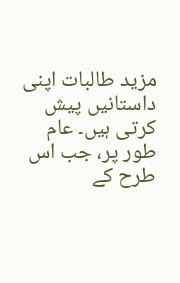مزید طالبات اپنی داستانیں پیش کرتی ہیں۔ عام طور پر، جب اس طرح کے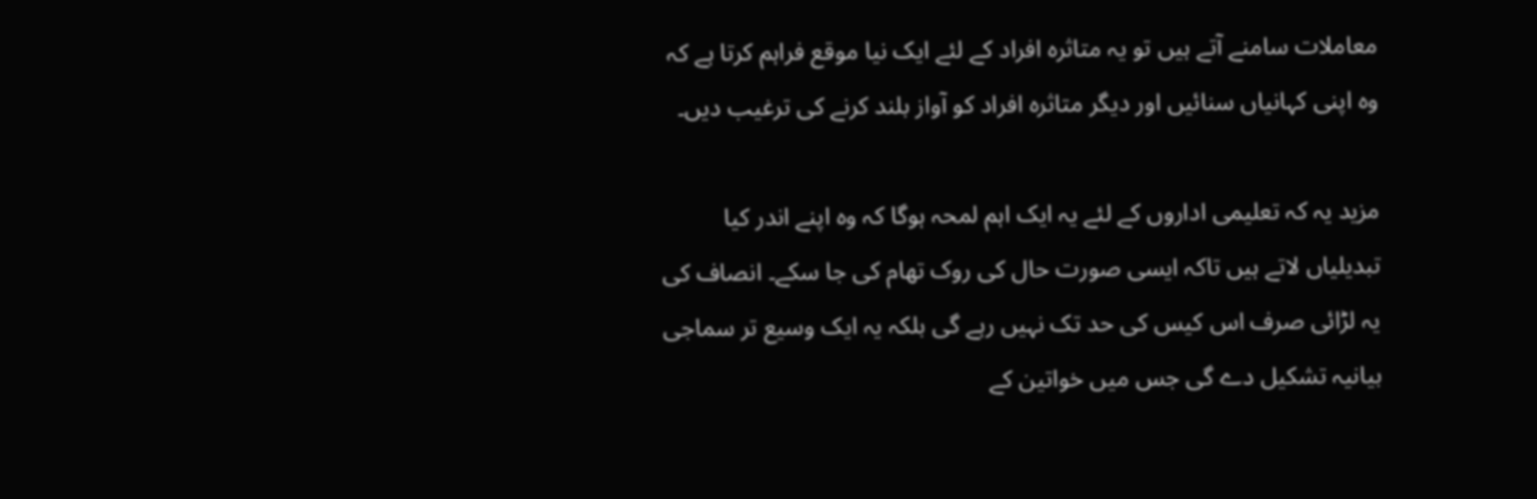معاملات سامنے آتے ہیں تو یہ متاثرہ افراد کے لئے ایک نیا موقع فراہم کرتا ہے کہ وہ اپنی کہانیاں سنائیں اور دیگر متاثرہ افراد کو آواز بلند کرنے کی ترغیب دیں۔

مزید یہ کہ تعلیمی اداروں کے لئے یہ ایک اہم لمحہ ہوگا کہ وہ اپنے اندر کیا تبدیلیاں لاتے ہیں تاکہ ایسی صورت حال کی روک تھام کی جا سکے۔ انصاف کی یہ لڑائی صرف اس کیس کی حد تک نہیں رہے گی بلکہ یہ ایک وسیع تر سماجی بیانیہ تشکیل دے گی جس میں خواتین کے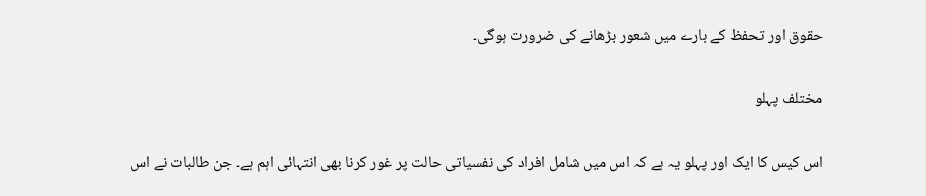حقوق اور تحفظ کے بارے میں شعور بڑھانے کی ضرورت ہوگی۔

مختلف پہلو

اس کیس کا ایک اور پہلو یہ ہے کہ اس میں شامل افراد کی نفسیاتی حالت پر غور کرنا بھی انتہائی اہم ہے۔ جن طالبات نے اس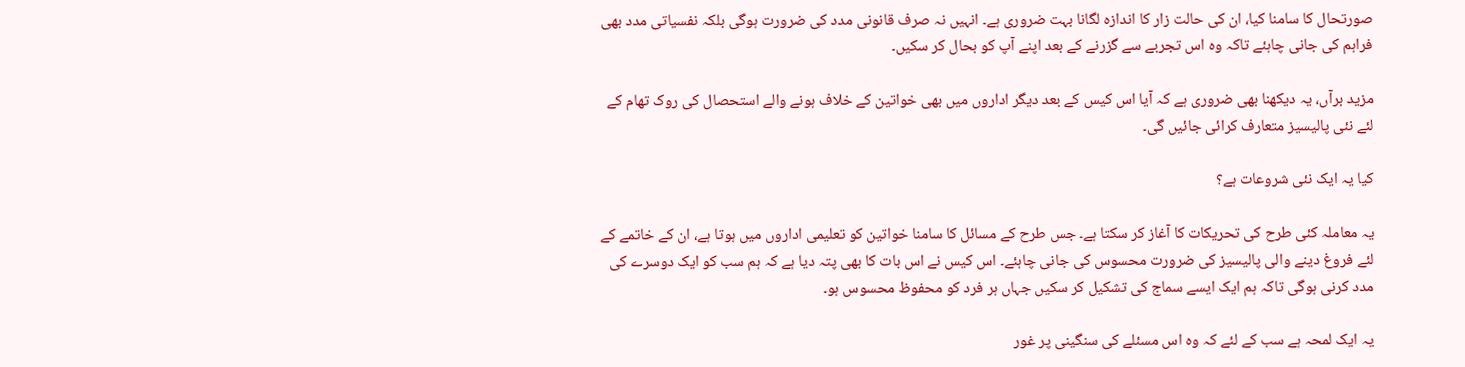صورتحال کا سامنا کیا، ان کی حالت زار کا اندازہ لگانا بہت ضروری ہے۔ انہیں نہ صرف قانونی مدد کی ضرورت ہوگی بلکہ نفسیاتی مدد بھی فراہم کی جانی چاہئے تاکہ وہ اس تجربے سے گزرنے کے بعد اپنے آپ کو بحال کر سکیں۔

مزید برآں، یہ دیکھنا بھی ضروری ہے کہ آیا اس کیس کے بعد دیگر اداروں میں بھی خواتین کے خلاف ہونے والے استحصال کی روک تھام کے لئے نئی پالیسیز متعارف کرائی جائیں گی۔

کیا یہ ایک نئی شروعات ہے؟

یہ معاملہ کئی طرح کی تحریکات کا آغاز کر سکتا ہے۔ جس طرح کے مسائل کا سامنا خواتین کو تعلیمی اداروں میں ہوتا ہے، ان کے خاتمے کے لئے فروغ دینے والی پالیسیز کی ضرورت محسوس کی جانی چاہئے۔ اس کیس نے اس بات کا بھی پتہ دیا ہے کہ ہم سب کو ایک دوسرے کی مدد کرنی ہوگی تاکہ ہم ایک ایسے سماج کی تشکیل کر سکیں جہاں ہر فرد کو محفوظ محسوس ہو۔

یہ ایک لمحہ ہے سب کے لئے کہ وہ اس مسئلے کی سنگینی پر غور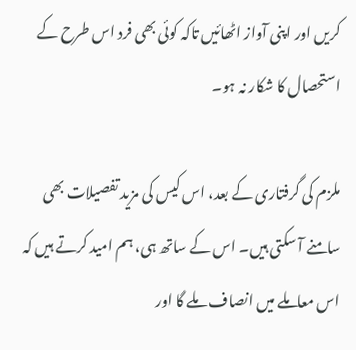کریں اور اپنی آواز اٹھائیں تاکہ کوئی بھی فرد اس طرح کے استحصال کا شکار نہ ہو۔

ملزم کی گرفتاری کے بعد، اس کیس کی مزید تفصیلات بھی سامنے آ سکتی ہیں۔ اس کے ساتھ ہی، ہم امید کرتے ہیں کہ اس معاملے میں انصاف ملے گا اور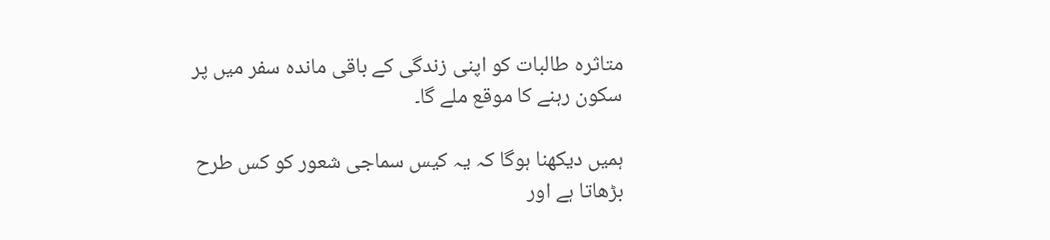متاثرہ طالبات کو اپنی زندگی کے باقی ماندہ سفر میں پر سکون رہنے کا موقع ملے گا۔

ہمیں دیکھنا ہوگا کہ یہ کیس سماجی شعور کو کس طرح بڑھاتا ہے اور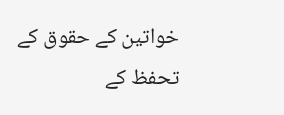خواتین کے حقوق کے تحفظ کے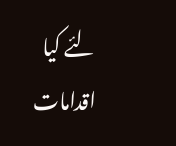لئے کیا اقدامات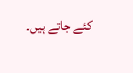کئے جاتے ہیں۔